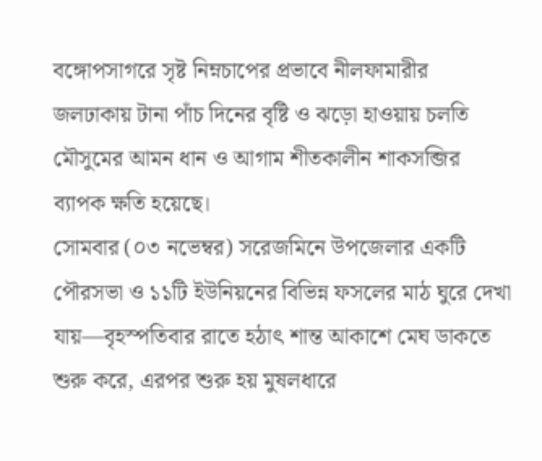বঙ্গোপসাগরে সৃষ্ট নিম্নচাপের প্রভাবে নীলফামারীর জলঢাকায় টানা পাঁচ দিনের বৃষ্টি ও ঝড়ো হাওয়ায় চলতি মৌসুমের আমন ধান ও আগাম শীতকালীন শাকসব্জির ব্যাপক ক্ষতি হয়েছে।
সোমবার (০৩ নভেম্বর) সরেজমিনে উপজেলার একটি পৌরসভা ও ১১টি ইউনিয়নের বিভিন্ন ফসলের মাঠ ঘুরে দেখা যায়—বৃহস্পতিবার রাতে হঠাৎ শান্ত আকাশে মেঘ ডাকতে শুরু করে, এরপর শুরু হয় মুষলধারে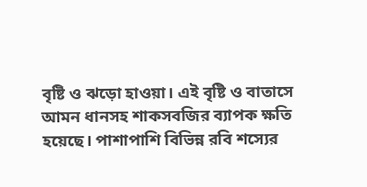বৃষ্টি ও ঝড়ো হাওয়া। এই বৃষ্টি ও বাতাসে আমন ধানসহ শাকসবজির ব্যাপক ক্ষতি হয়েছে। পাশাপাশি বিভিন্ন রবি শস্যের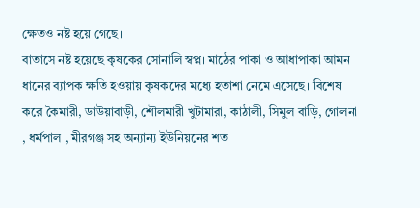ক্ষেতও নষ্ট হয়ে গেছে।
বাতাসে নষ্ট হয়েছে কৃষকের সোনালি স্বপ্ন। মাঠের পাকা ও আধাপাকা আমন ধানের ব্যাপক ক্ষতি হওয়ায় কৃষকদের মধ্যে হতাশা নেমে এসেছে। বিশেষ করে কৈমারী, ডাউয়াবাড়ী, শৌলমারী খুটামারা, কাঠালী, সিমুল বাড়ি, গোলনা , ধর্মপাল , মীরগঞ্জ সহ অন্যান্য ইউনিয়নের শত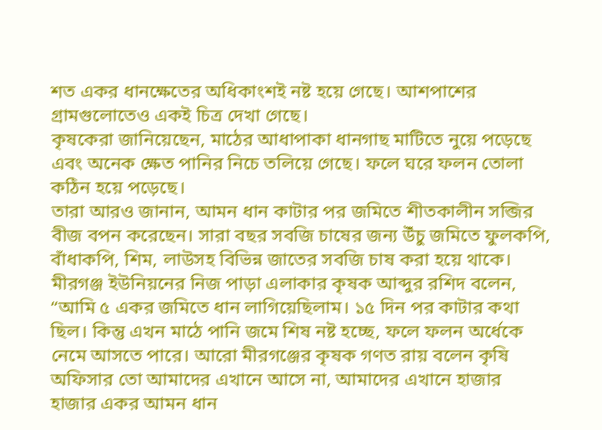শত একর ধানক্ষেতের অধিকাংশই নষ্ট হয়ে গেছে। আশপাশের গ্রামগুলোতেও একই চিত্র দেখা গেছে।
কৃষকেরা জানিয়েছেন, মাঠের আধাপাকা ধানগাছ মাটিতে নুয়ে পড়েছে এবং অনেক ক্ষেত পানির নিচে তলিয়ে গেছে। ফলে ঘরে ফলন তোলা কঠিন হয়ে পড়েছে।
তারা আরও জানান, আমন ধান কাটার পর জমিতে শীতকালীন সব্জির বীজ বপন করেছেন। সারা বছর সবজি চাষের জন্য উঁচু জমিতে ফুলকপি, বাঁধাকপি, শিম, লাউসহ বিভিন্ন জাতের সবজি চাষ করা হয়ে থাকে।
মীরগঞ্জ ইউনিয়নের নিজ পাড়া এলাকার কৃষক আব্দুর রশিদ বলেন, “আমি ৫ একর জমিতে ধান লাগিয়েছিলাম। ১৫ দিন পর কাটার কথা ছিল। কিন্তু এখন মাঠে পানি জমে শিষ নষ্ট হচ্ছে, ফলে ফলন অর্ধেকে নেমে আসতে পারে। আরো মীরগঞ্জের কৃষক গণত রায় বলেন কৃষি অফিসার তো আমাদের এখানে আসে না, আমাদের এখানে হাজার হাজার একর আমন ধান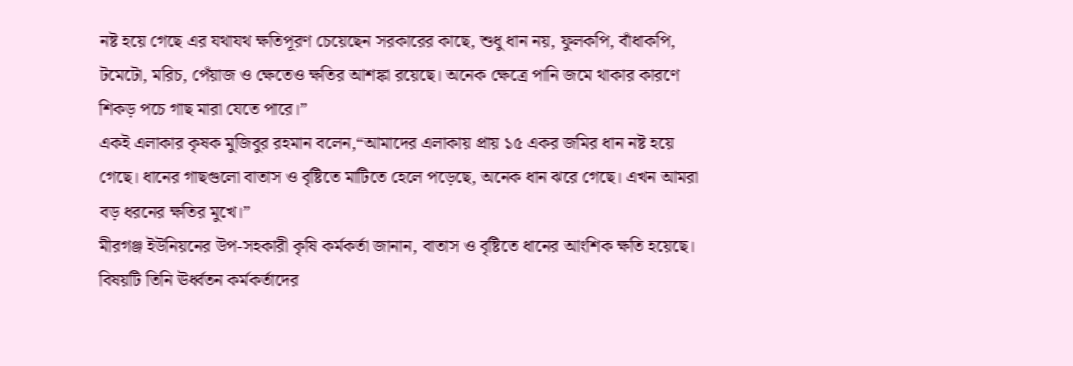নষ্ট হয়ে গেছে এর যথাযথ ক্ষতিপূরণ চেয়েছেন সরকারের কাছে, শুধু ধান নয়, ফুলকপি, বাঁধাকপি, টমেটো, মরিচ, পেঁয়াজ ও ক্ষেতেও ক্ষতির আশঙ্কা রয়েছে। অনেক ক্ষেত্রে পানি জমে থাকার কারণে শিকড় পচে গাছ মারা যেতে পারে।”
একই এলাকার কৃষক মুজিবুর রহমান বলেন,“আমাদের এলাকায় প্রায় ১৫ একর জমির ধান নষ্ট হয়ে গেছে। ধানের গাছগুলো বাতাস ও বৃষ্টিতে মাটিতে হেলে পড়েছে, অনেক ধান ঝরে গেছে। এখন আমরা বড় ধরনের ক্ষতির মুখে।”
মীরগঞ্জ ইউনিয়নের উপ-সহকারী কৃষি কর্মকর্তা জানান, বাতাস ও বৃষ্টিতে ধানের আংশিক ক্ষতি হয়েছে। বিষয়টি তিনি ঊর্ধ্বতন কর্মকর্তাদের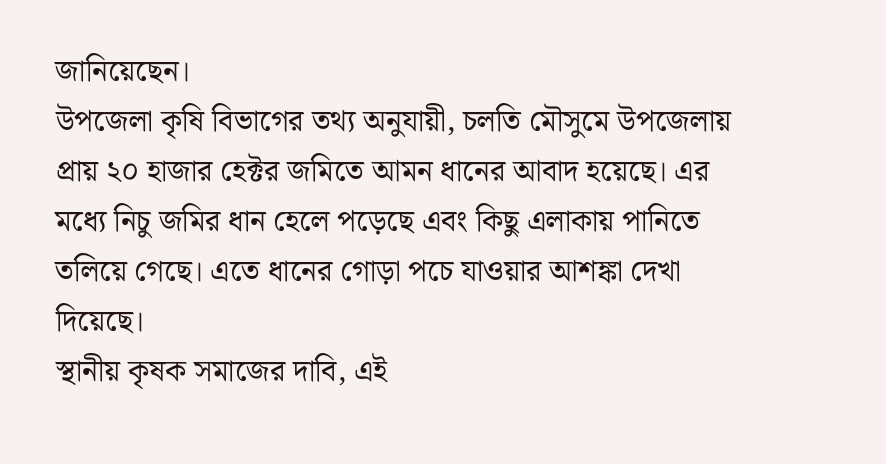জানিয়েছেন।
উপজেলা কৃষি বিভাগের তথ্য অনুযায়ী, চলতি মৌসুমে উপজেলায় প্রায় ২০ হাজার হেক্টর জমিতে আমন ধানের আবাদ হয়েছে। এর মধ্যে নিচু জমির ধান হেলে পড়েছে এবং কিছু এলাকায় পানিতে তলিয়ে গেছে। এতে ধানের গোড়া পচে যাওয়ার আশঙ্কা দেখা দিয়েছে।
স্থানীয় কৃষক সমাজের দাবি, এই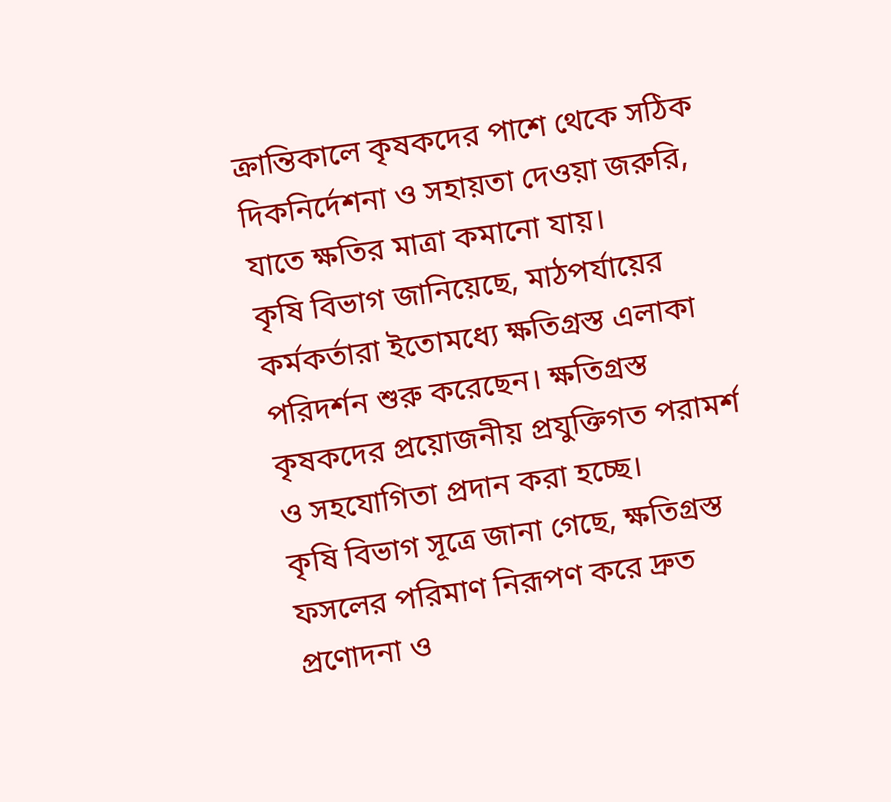ক্রান্তিকালে কৃষকদের পাশে থেকে সঠিক দিকনির্দেশনা ও সহায়তা দেওয়া জরুরি, যাতে ক্ষতির মাত্রা কমানো যায়।
কৃষি বিভাগ জানিয়েছে, মাঠপর্যায়ের কর্মকর্তারা ইতোমধ্যে ক্ষতিগ্রস্ত এলাকা পরিদর্শন শুরু করেছেন। ক্ষতিগ্রস্ত কৃষকদের প্রয়োজনীয় প্রযুক্তিগত পরামর্শ ও সহযোগিতা প্রদান করা হচ্ছে।
কৃষি বিভাগ সূত্রে জানা গেছে, ক্ষতিগ্রস্ত ফসলের পরিমাণ নিরূপণ করে দ্রুত প্রণোদনা ও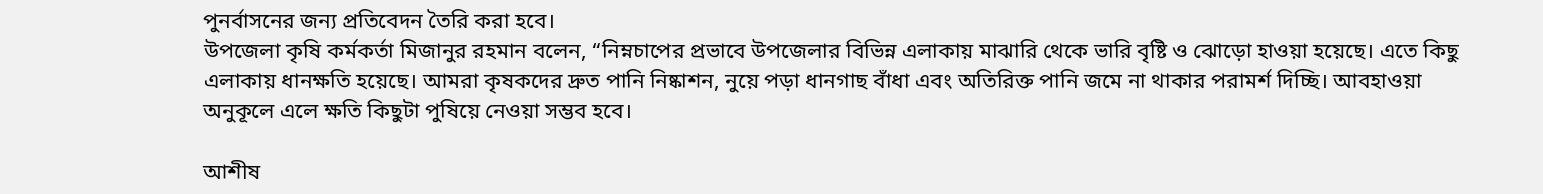পুনর্বাসনের জন্য প্রতিবেদন তৈরি করা হবে।
উপজেলা কৃষি কর্মকর্তা মিজানুর রহমান বলেন, “নিম্নচাপের প্রভাবে উপজেলার বিভিন্ন এলাকায় মাঝারি থেকে ভারি বৃষ্টি ও ঝোড়ো হাওয়া হয়েছে। এতে কিছু এলাকায় ধানক্ষতি হয়েছে। আমরা কৃষকদের দ্রুত পানি নিষ্কাশন, নুয়ে পড়া ধানগাছ বাঁধা এবং অতিরিক্ত পানি জমে না থাকার পরামর্শ দিচ্ছি। আবহাওয়া অনুকূলে এলে ক্ষতি কিছুটা পুষিয়ে নেওয়া সম্ভব হবে।

আশীষ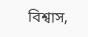বিশ্বাস,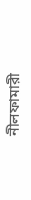নীলফামারী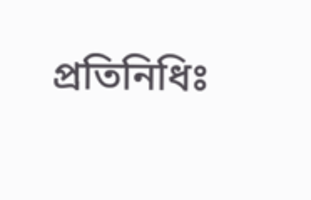প্রতিনিধিঃ